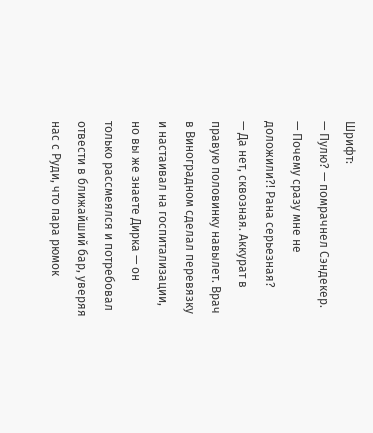Шрифт:
— Пулю? — помрачнел Сэндекер. — Почему сразу мне не доложили?! Рана серьезная?
— Да нет, сквозная. Аккурат в правую половинку навылет. Врач в Виноградном сделал перевязку и настаивал на госпитализации, но вы же знаете Дирка — он только рассмеялся и потребовал отвести в ближайший бар, уверяя нас с Руди, что пара рюмок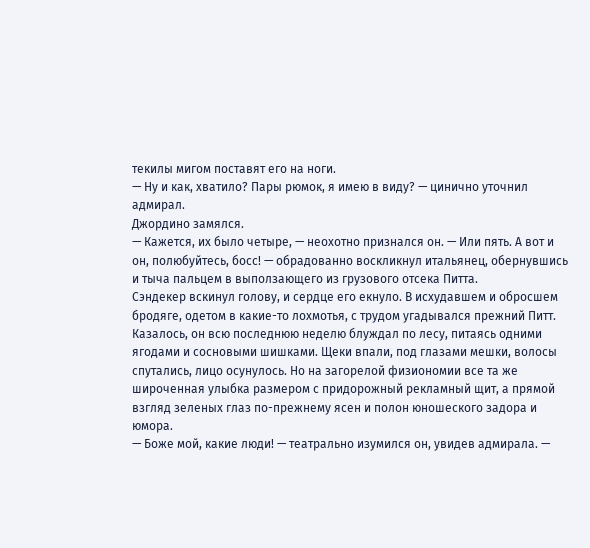текилы мигом поставят его на ноги.
— Ну и как, хватило? Пары рюмок, я имею в виду? — цинично уточнил адмирал.
Джордино замялся.
— Кажется, их было четыре, — неохотно признался он. — Или пять. А вот и он, полюбуйтесь, босс! — обрадованно воскликнул итальянец, обернувшись и тыча пальцем в выползающего из грузового отсека Питта.
Сэндекер вскинул голову, и сердце его екнуло. В исхудавшем и обросшем бродяге, одетом в какие-то лохмотья, с трудом угадывался прежний Питт. Казалось, он всю последнюю неделю блуждал по лесу, питаясь одними ягодами и сосновыми шишками. Щеки впали, под глазами мешки, волосы спутались, лицо осунулось. Но на загорелой физиономии все та же широченная улыбка размером с придорожный рекламный щит, а прямой взгляд зеленых глаз по-прежнему ясен и полон юношеского задора и юмора.
— Боже мой, какие люди! — театрально изумился он, увидев адмирала. —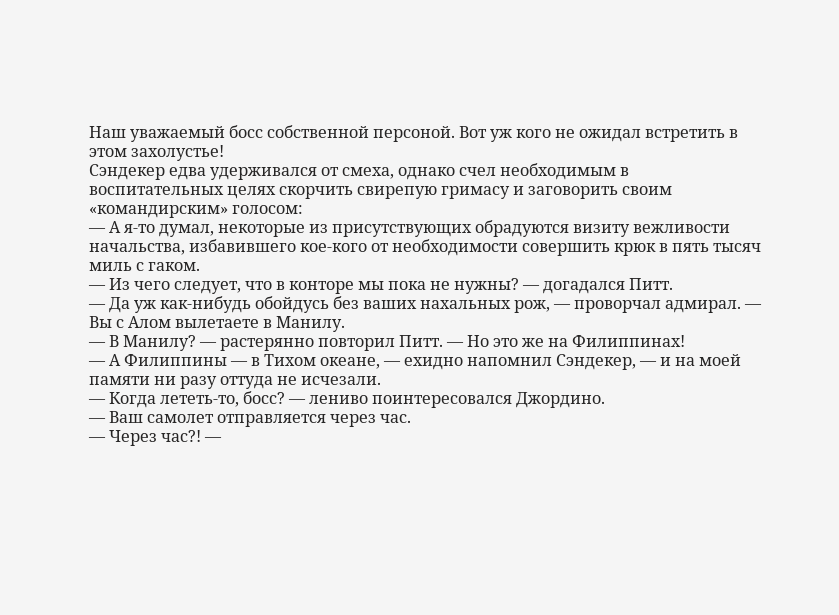Наш уважаемый босс собственной персоной. Вот уж кого не ожидал встретить в этом захолустье!
Сэндекер едва удерживался от смеха, однако счел необходимым в воспитательных целях скорчить свирепую гримасу и заговорить своим «командирским» голосом:
— А я-то думал, некоторые из присутствующих обрадуются визиту вежливости начальства, избавившего кое-кого от необходимости совершить крюк в пять тысяч миль с гаком.
— Из чего следует, что в конторе мы пока не нужны? — догадался Питт.
— Да уж как-нибудь обойдусь без ваших нахальных рож, — проворчал адмирал. — Вы с Алом вылетаете в Манилу.
— В Манилу? — растерянно повторил Питт. — Но это же на Филиппинах!
— А Филиппины — в Тихом океане, — ехидно напомнил Сэндекер, — и на моей памяти ни разу оттуда не исчезали.
— Когда лететь-то, босс? — лениво поинтересовался Джордино.
— Ваш самолет отправляется через час.
— Через час?! —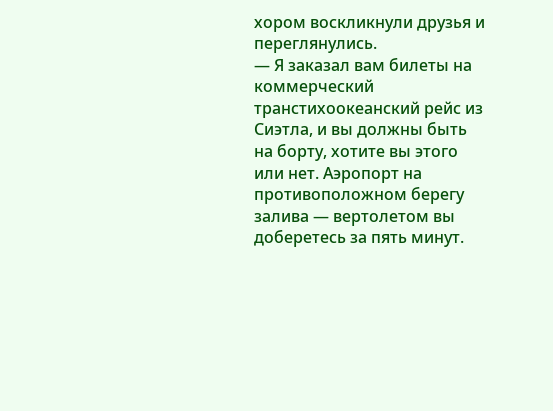хором воскликнули друзья и переглянулись.
— Я заказал вам билеты на коммерческий транстихоокеанский рейс из Сиэтла, и вы должны быть на борту, хотите вы этого или нет. Аэропорт на противоположном берегу залива — вертолетом вы доберетесь за пять минут.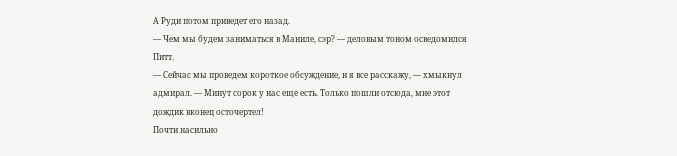А Руди потом приведет его назад.
— Чем мы будем заниматься в Маниле, сэр? — деловым тоном осведомился Питт.
— Сейчас мы проведем короткое обсуждение, и я все расскажу, — хмыкнул адмирал. — Минут сорок у нас еще есть. Только пошли отсюда, мне этот дождик вконец осточертел!
Почти насильно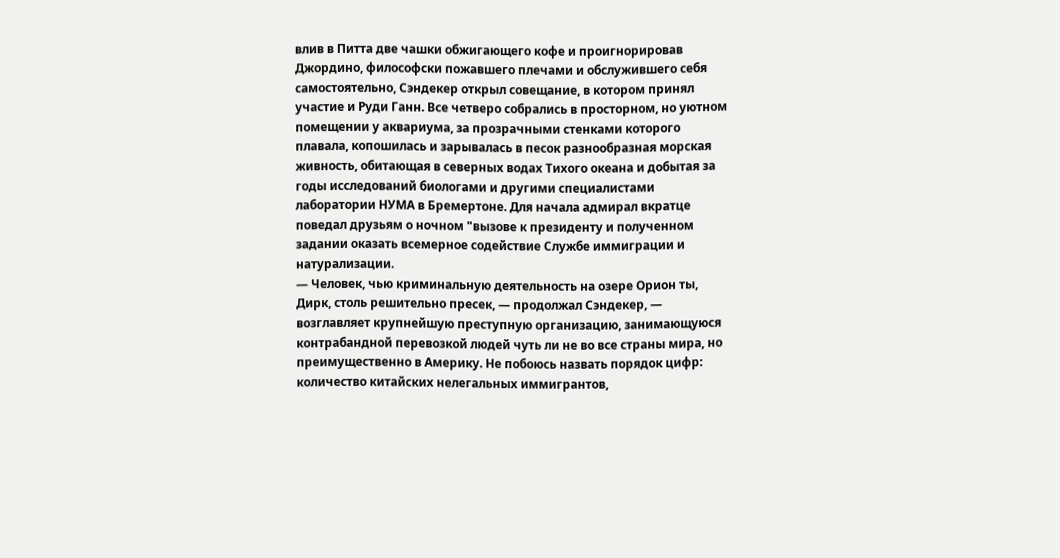влив в Питта две чашки обжигающего кофе и проигнорировав Джордино, философски пожавшего плечами и обслужившего себя самостоятельно, Сэндекер открыл совещание, в котором принял участие и Руди Ганн. Все четверо собрались в просторном, но уютном помещении у аквариума, за прозрачными стенками которого плавала, копошилась и зарывалась в песок разнообразная морская живность, обитающая в северных водах Тихого океана и добытая за годы исследований биологами и другими специалистами лаборатории НУМА в Бремертоне. Для начала адмирал вкратце поведал друзьям о ночном "вызове к президенту и полученном задании оказать всемерное содействие Службе иммиграции и натурализации.
— Человек, чью криминальную деятельность на озере Орион ты, Дирк, столь решительно пресек, — продолжал Сэндекер, — возглавляет крупнейшую преступную организацию, занимающуюся контрабандной перевозкой людей чуть ли не во все страны мира, но преимущественно в Америку. Не побоюсь назвать порядок цифр: количество китайских нелегальных иммигрантов,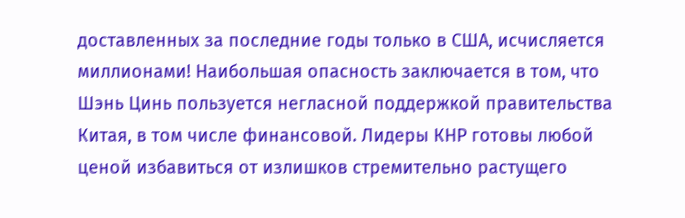доставленных за последние годы только в США, исчисляется миллионами! Наибольшая опасность заключается в том, что Шэнь Цинь пользуется негласной поддержкой правительства Китая, в том числе финансовой. Лидеры КНР готовы любой ценой избавиться от излишков стремительно растущего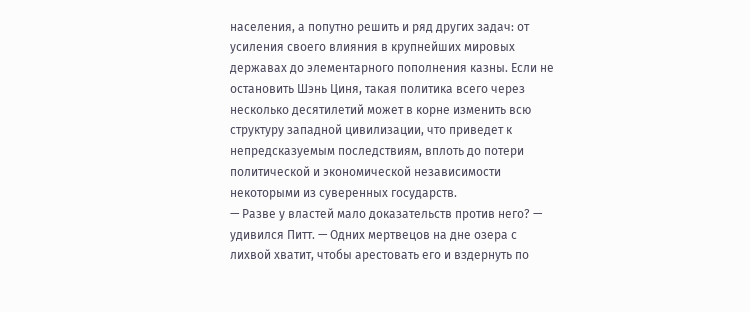населения, а попутно решить и ряд других задач: от усиления своего влияния в крупнейших мировых державах до элементарного пополнения казны. Если не остановить Шэнь Циня, такая политика всего через несколько десятилетий может в корне изменить всю структуру западной цивилизации, что приведет к непредсказуемым последствиям, вплоть до потери политической и экономической независимости некоторыми из суверенных государств.
— Разве у властей мало доказательств против него? — удивился Питт. — Одних мертвецов на дне озера с лихвой хватит, чтобы арестовать его и вздернуть по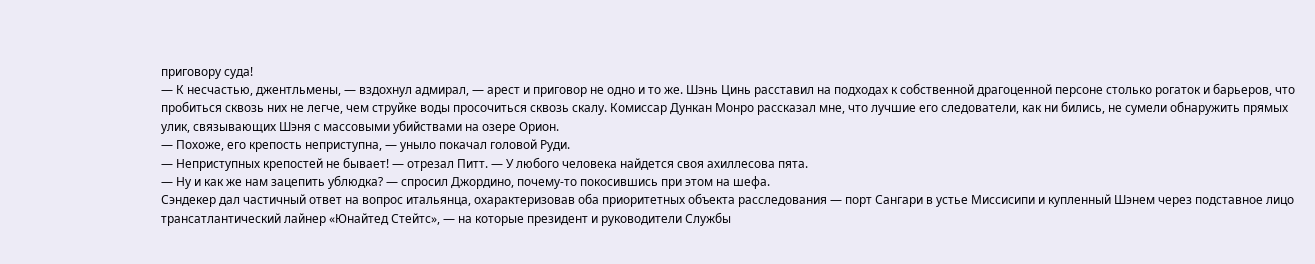приговору суда!
— К несчастью, джентльмены, — вздохнул адмирал, — арест и приговор не одно и то же. Шэнь Цинь расставил на подходах к собственной драгоценной персоне столько рогаток и барьеров, что пробиться сквозь них не легче, чем струйке воды просочиться сквозь скалу. Комиссар Дункан Монро рассказал мне, что лучшие его следователи, как ни бились, не сумели обнаружить прямых улик, связывающих Шэня с массовыми убийствами на озере Орион.
— Похоже, его крепость неприступна, — уныло покачал головой Руди.
— Неприступных крепостей не бывает! — отрезал Питт. — У любого человека найдется своя ахиллесова пята.
— Ну и как же нам зацепить ублюдка? — спросил Джордино, почему-то покосившись при этом на шефа.
Сэндекер дал частичный ответ на вопрос итальянца, охарактеризовав оба приоритетных объекта расследования — порт Сангари в устье Миссисипи и купленный Шэнем через подставное лицо трансатлантический лайнер «Юнайтед Стейтс», — на которые президент и руководители Службы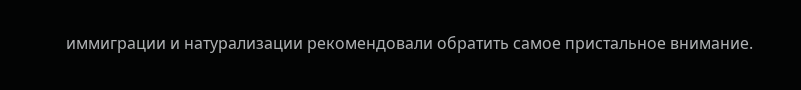иммиграции и натурализации рекомендовали обратить самое пристальное внимание.